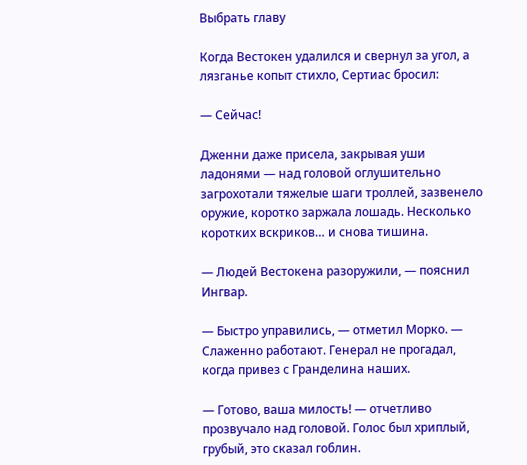Выбрать главу

Когда Вестокен удалился и свернул за угол, а лязганье копыт стихло, Сертиас бросил:

— Сейчас!

Дженни даже присела, закрывая уши ладонями — над головой оглушительно загрохотали тяжелые шаги троллей, зазвенело оружие, коротко заржала лошадь. Несколько коротких вскриков… и снова тишина.

— Людей Вестокена разоружили, — пояснил Ингвар.

— Быстро управились, — отметил Морко. — Слаженно работают. Генерал не прогадал, когда привез с Гранделина наших.

— Готово, ваша милость! — отчетливо прозвучало над головой. Голос был хриплый, грубый, это сказал гоблин.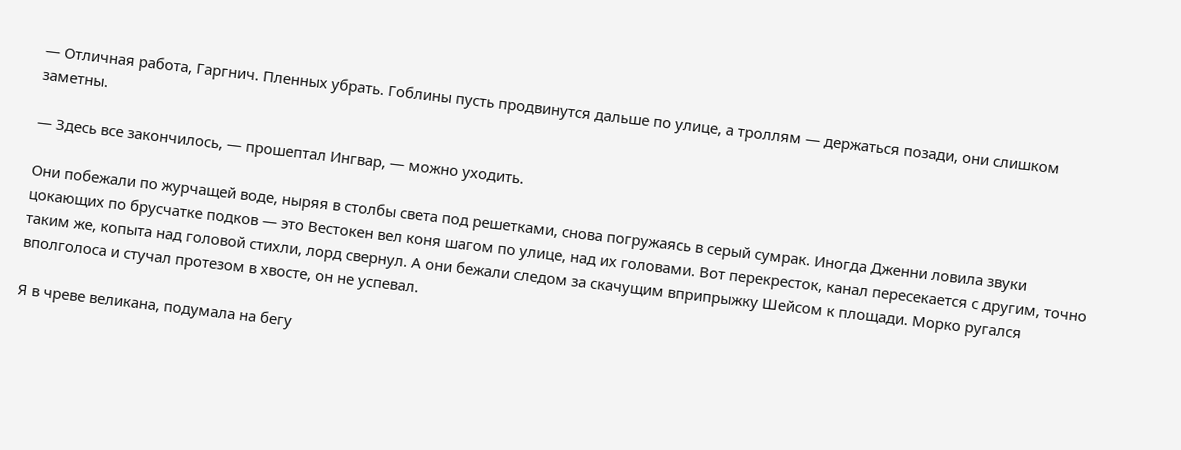— Отличная работа, Гаргнич. Пленных убрать. Гоблины пусть продвинутся дальше по улице, а троллям — держаться позади, они слишком заметны.

— Здесь все закончилось, — прошептал Ингвар, — можно уходить.

Они побежали по журчащей воде, ныряя в столбы света под решетками, снова погружаясь в серый сумрак. Иногда Дженни ловила звуки цокающих по брусчатке подков — это Вестокен вел коня шагом по улице, над их головами. Вот перекресток, канал пересекается с другим, точно таким же, копыта над головой стихли, лорд свернул. А они бежали следом за скачущим вприпрыжку Шейсом к площади. Морко ругался вполголоса и стучал протезом в хвосте, он не успевал.

Я в чреве великана, подумала на бегу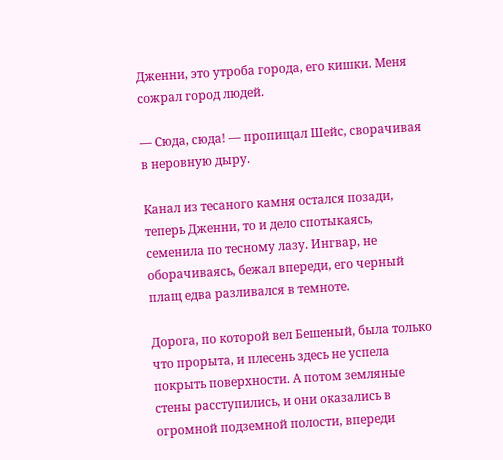Дженни, это утроба города, его кишки. Меня сожрал город людей.

— Сюда, сюда! — пропищал Шейс, сворачивая в неровную дыру.

Канал из тесаного камня остался позади, теперь Дженни, то и дело спотыкаясь, семенила по тесному лазу. Ингвар, не оборачиваясь, бежал впереди, его черный плащ едва разливался в темноте.

Дорога, по которой вел Бешеный, была только что прорыта, и плесень здесь не успела покрыть поверхности. А потом земляные стены расступились, и они оказались в огромной подземной полости, впереди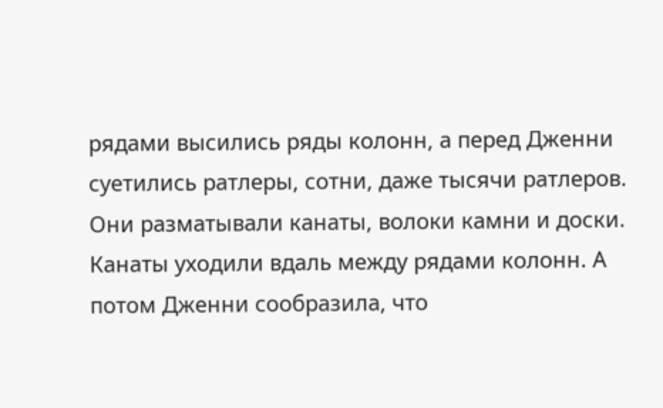рядами высились ряды колонн, а перед Дженни суетились ратлеры, сотни, даже тысячи ратлеров. Они разматывали канаты, волоки камни и доски. Канаты уходили вдаль между рядами колонн. А потом Дженни сообразила, что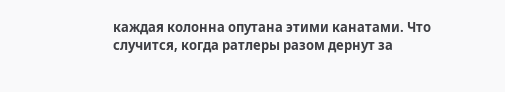каждая колонна опутана этими канатами. Что случится, когда ратлеры разом дернут за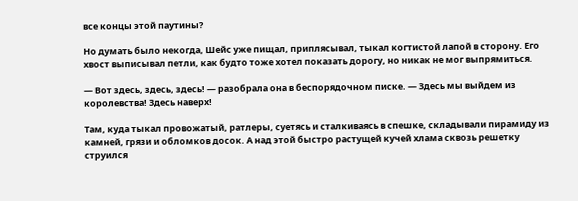все концы этой паутины?

Но думать было некогда, Шейс уже пищал, приплясывал, тыкал когтистой лапой в сторону. Его хвост выписывал петли, как будто тоже хотел показать дорогу, но никак не мог выпрямиться.

— Вот здесь, здесь, здесь! — разобрала она в беспорядочном писке. — Здесь мы выйдем из королевства! Здесь наверх!

Там, куда тыкал провожатый, ратлеры, суетясь и сталкиваясь в спешке, складывали пирамиду из камней, грязи и обломков досок. А над этой быстро растущей кучей хлама сквозь решетку струился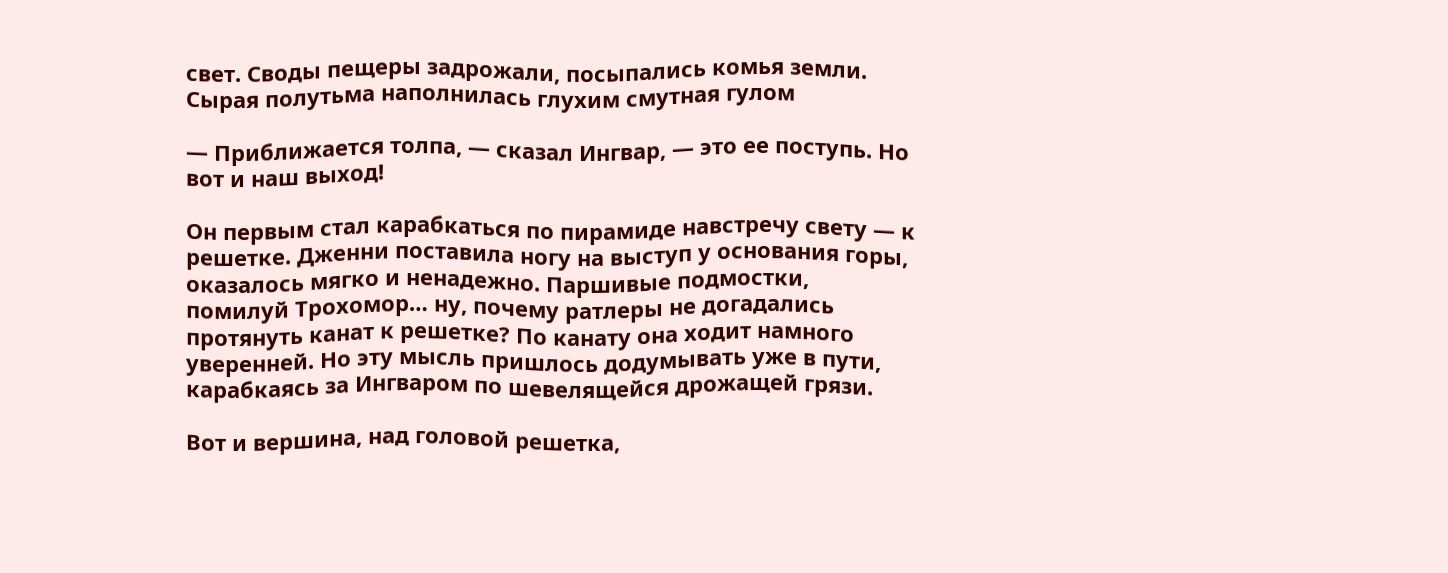свет. Своды пещеры задрожали, посыпались комья земли. Сырая полутьма наполнилась глухим смутная гулом

— Приближается толпа, — сказал Ингвар, — это ее поступь. Но вот и наш выход!

Он первым стал карабкаться по пирамиде навстречу свету — к решетке. Дженни поставила ногу на выступ у основания горы, оказалось мягко и ненадежно. Паршивые подмостки, помилуй Трохомор… ну, почему ратлеры не догадались протянуть канат к решетке? По канату она ходит намного уверенней. Но эту мысль пришлось додумывать уже в пути, карабкаясь за Ингваром по шевелящейся дрожащей грязи.

Вот и вершина, над головой решетка,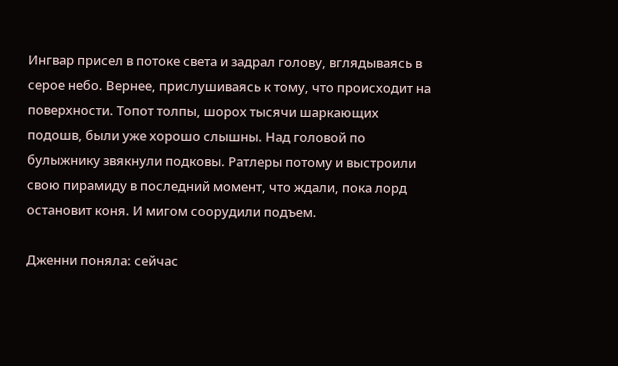Ингвар присел в потоке света и задрал голову, вглядываясь в серое небо. Вернее, прислушиваясь к тому, что происходит на поверхности. Топот толпы, шорох тысячи шаркающих подошв, были уже хорошо слышны. Над головой по булыжнику звякнули подковы. Ратлеры потому и выстроили свою пирамиду в последний момент, что ждали, пока лорд остановит коня. И мигом соорудили подъем.

Дженни поняла: сейчас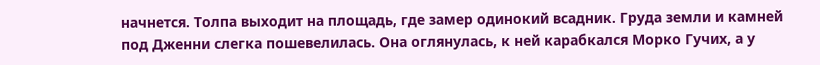начнется. Толпа выходит на площадь, где замер одинокий всадник. Груда земли и камней под Дженни слегка пошевелилась. Она оглянулась, к ней карабкался Морко Гучих, а у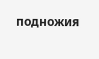подножия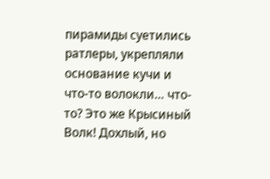пирамиды суетились ратлеры, укрепляли основание кучи и что-то волокли… что-то? Это же Крысиный Волк! Дохлый, но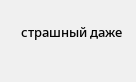страшный даже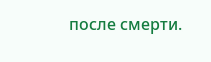после смерти.